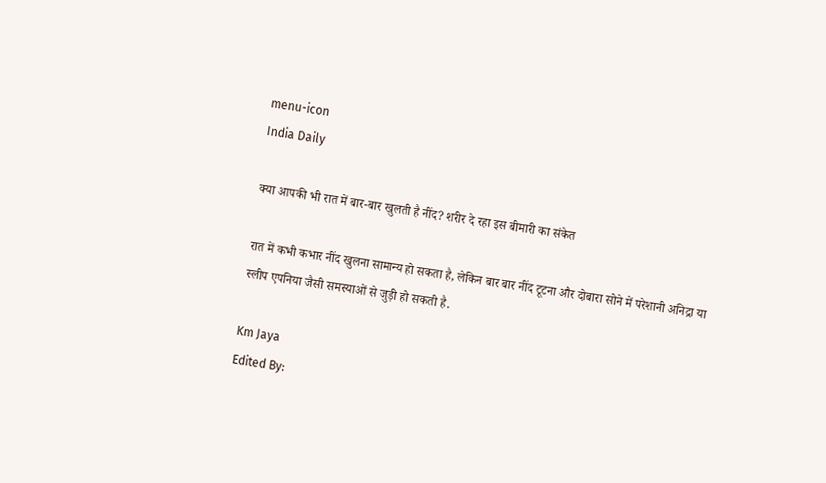menu-icon
India Daily

क्या आपकी भी रात में बार-बार खुलती है नींद? शरीर दे रहा इस बीमारी का संकेत

रात में कभी कभार नींद खुलना सामान्य हो सकता है, लेकिन बार बार नींद टूटना और दोबारा सोने में परेशानी अनिद्रा या स्लीप एपनिया जैसी समस्याओं से जुड़ी हो सकती है.

Km Jaya
Edited By: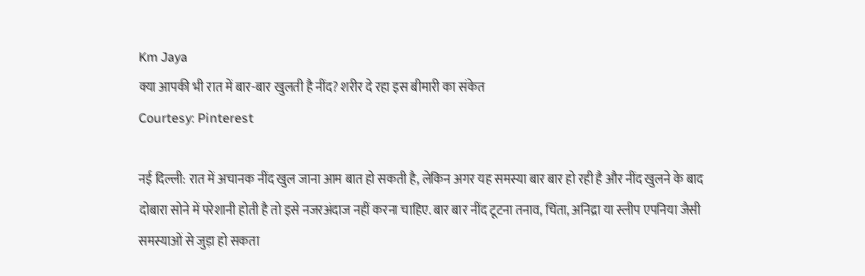Km Jaya
क्या आपकी भी रात में बार-बार खुलती है नींद? शरीर दे रहा इस बीमारी का संकेत
Courtesy: Pinterest

नई दिल्ली: रात में अचानक नींद खुल जाना आम बात हो सकती है, लेकिन अगर यह समस्या बार बार हो रही है और नींद खुलने के बाद दोबारा सोने में परेशानी होती है तो इसे नजरअंदाज नहीं करना चाहिए. बार बार नींद टूटना तनाव, चिंता, अनिद्रा या स्लीप एपनिया जैसी समस्याओं से जुड़ा हो सकता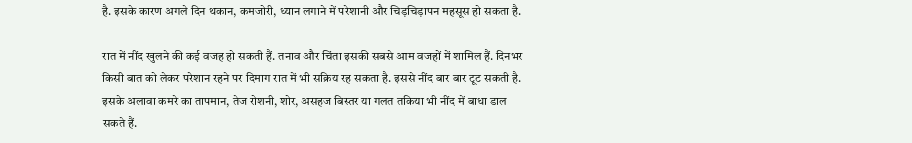है. इसके कारण अगले दिन थकान, कमजोरी, ध्यान लगाने में परेशानी और चिड़चिड़ापन महसूस हो सकता है.

रात में नींद खुलने की कई वजह हो सकती हैं. तनाव और चिंता इसकी सबसे आम वजहों में शामिल हैं. दिनभर किसी बात को लेकर परेशान रहने पर दिमाग रात में भी सक्रिय रह सकता है. इससे नींद बार बार टूट सकती है. इसके अलावा कमरे का तापमान, तेज रोशनी, शोर, असहज बिस्तर या गलत तकिया भी नींद में बाधा डाल सकते हैं.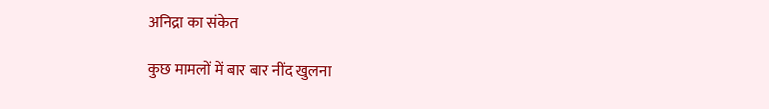अनिद्रा का संकेत

कुछ मामलों में बार बार नींद खुलना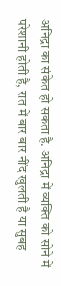अनिद्रा का संकेत हो सकता है. अनिद्रा में व्यक्ति को सोने में परेशानी होती है, रात में बार बार नींद खुलती है या सुबह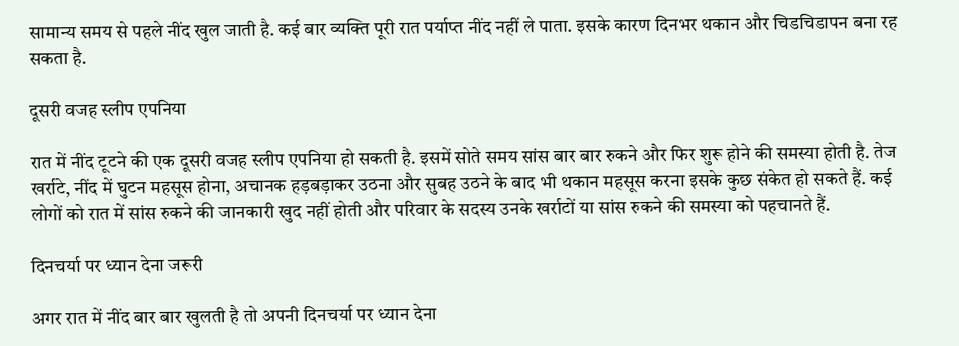सामान्य समय से पहले नींद खुल जाती है. कई बार व्यक्ति पूरी रात पर्याप्त नींद नहीं ले पाता. इसके कारण दिनभर थकान और चिडचिडापन बना रह सकता है.

दूसरी वजह स्लीप एपनिया

रात में नींद टूटने की एक दूसरी वजह स्लीप एपनिया हो सकती है. इसमें सोते समय सांस बार बार रुकने और फिर शुरू होने की समस्या होती है. तेज खर्राटे, नींद में घुटन महसूस होना, अचानक हड़बड़ाकर उठना और सुबह उठने के बाद भी थकान महसूस करना इसके कुछ संकेत हो सकते हैं. कई लोगों को रात में सांस रुकने की जानकारी खुद नहीं होती और परिवार के सदस्य उनके खर्राटों या सांस रुकने की समस्या को पहचानते हैं.

दिनचर्या पर ध्यान देना जरूरी

अगर रात में नींद बार बार खुलती है तो अपनी दिनचर्या पर ध्यान देना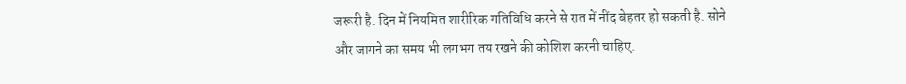जरूरी है. दिन में नियमित शारीरिक गतिविधि करने से रात में नींद बेहतर हो सकती है. सोने और जागने का समय भी लगभग तय रखने की कोशिश करनी चाहिए.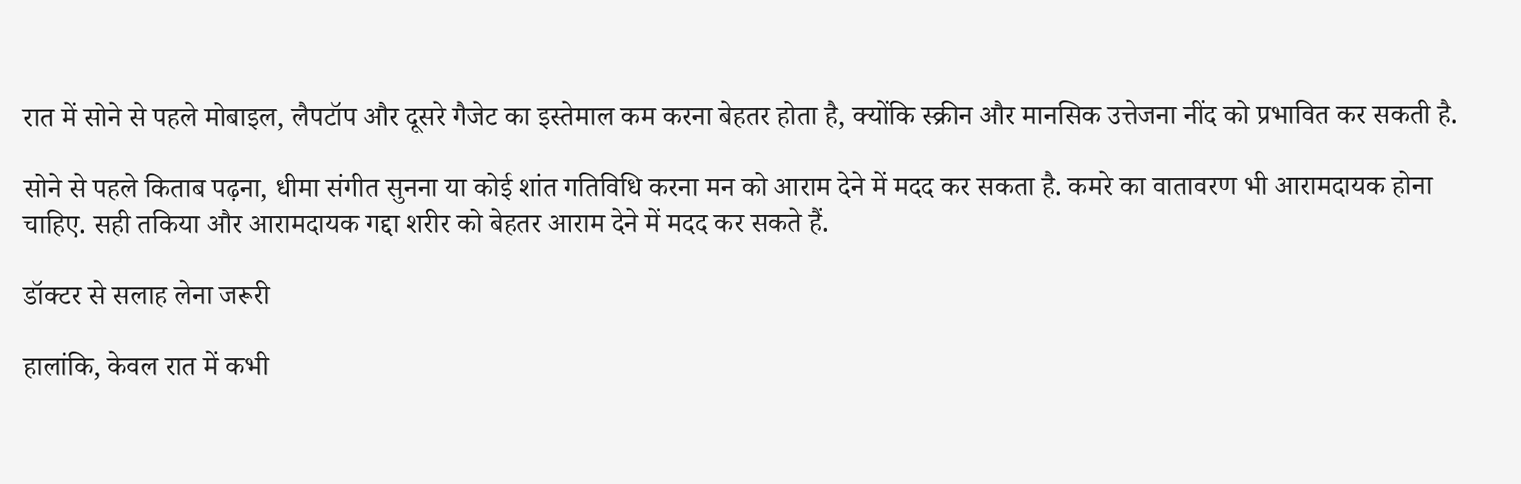रात में सोने से पहले मोबाइल, लैपटॉप और दूसरे गैजेट का इस्तेमाल कम करना बेहतर होता है, क्योंकि स्क्रीन और मानसिक उत्तेजना नींद को प्रभावित कर सकती है.

सोने से पहले किताब पढ़ना, धीमा संगीत सुनना या कोई शांत गतिविधि करना मन को आराम देने में मदद कर सकता है. कमरे का वातावरण भी आरामदायक होना चाहिए. सही तकिया और आरामदायक गद्दा शरीर को बेहतर आराम देने में मदद कर सकते हैं.

डॉक्टर से सलाह लेना जरूरी

हालांकि, केवल रात में कभी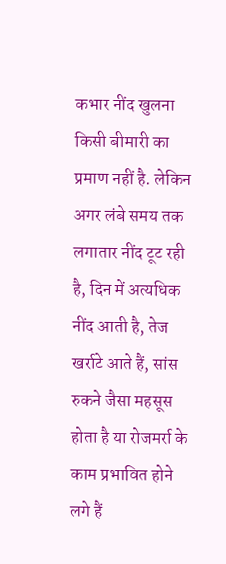कभार नींद खुलना किसी बीमारी का प्रमाण नहीं है. लेकिन अगर लंबे समय तक लगातार नींद टूट रही है, दिन में अत्यधिक नींद आती है, तेज खर्राटे आते हैं, सांस रुकने जैसा महसूस होता है या रोजमर्रा के काम प्रभावित होने लगे हैं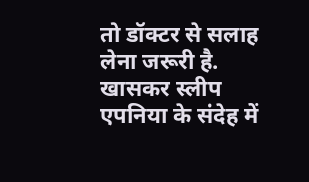तो डॉक्टर से सलाह लेना जरूरी है. खासकर स्लीप एपनिया के संदेह में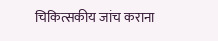चिकित्सकीय जांच कराना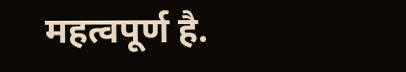महत्वपूर्ण है.